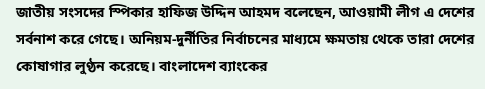জাতীয় সংসদের স্পিকার হাফিজ উদ্দিন আহমদ বলেছেন, আওয়ামী লীগ এ দেশের সর্বনাশ করে গেছে। অনিয়ম-দুর্নীতির নির্বাচনের মাধ্যমে ক্ষমতায় থেকে তারা দেশের কোষাগার লুণ্ঠন করেছে। বাংলাদেশ ব্যাংকের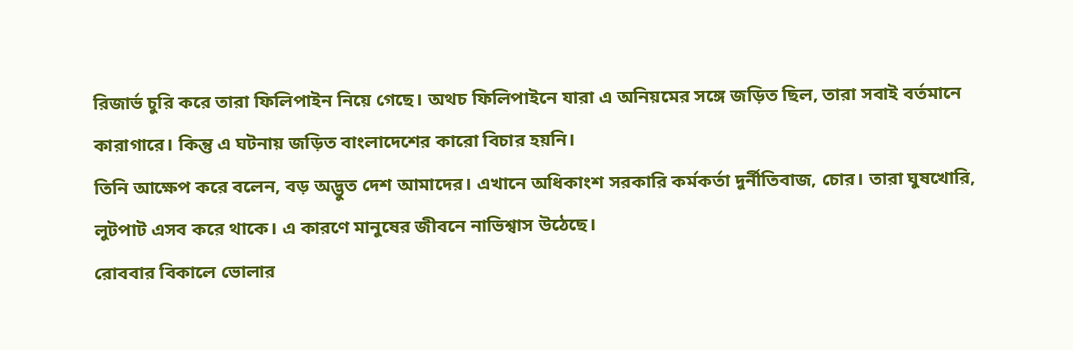রিজার্ভ চুরি করে তারা ফিলিপাইন নিয়ে গেছে। অথচ ফিলিপাইনে যারা এ অনিয়মের সঙ্গে জড়িত ছিল, তারা সবাই বর্তমানে কারাগারে। কিন্তু এ ঘটনায় জড়িত বাংলাদেশের কারো বিচার হয়নি।
তিনি আক্ষেপ করে বলেন, বড় অদ্ভুত দেশ আমাদের। এখানে অধিকাংশ সরকারি কর্মকর্তা দুর্নীতিবাজ, চোর। তারা ঘুষখোরি, লুটপাট এসব করে থাকে। এ কারণে মানুষের জীবনে নাভিশ্বাস উঠেছে।
রোববার বিকালে ভোলার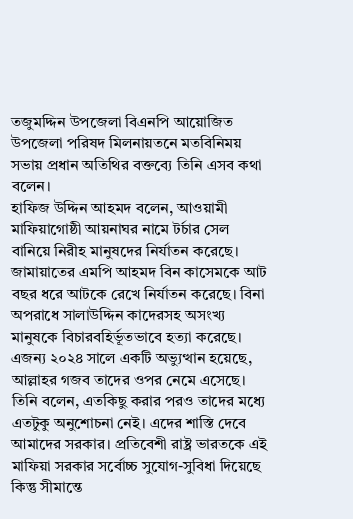তজুমদ্দিন উপজেলা বিএনপি আয়োজিত উপজেলা পরিষদ মিলনায়তনে মতবিনিময় সভায় প্রধান অতিথির বক্তব্যে তিনি এসব কথা বলেন।
হাফিজ উদ্দিন আহমদ বলেন, আওয়ামী মাফিয়াগোষ্ঠী আয়নাঘর নামে টর্চার সেল বানিয়ে নিরীহ মানুষদের নির্যাতন করেছে। জামায়াতের এমপি আহমদ বিন কাসেমকে আট বছর ধরে আটকে রেখে নির্যাতন করেছে। বিনা অপরাধে সালাউদ্দিন কাদেরসহ অসংখ্য মানুষকে বিচারবহির্ভূতভাবে হত্যা করেছে। এজন্য ২০২৪ সালে একটি অভ্যুত্থান হয়েছে, আল্লাহর গজব তাদের ওপর নেমে এসেছে।
তিনি বলেন, এতকিছু করার পরও তাদের মধ্যে এতটুকু অনুশোচনা নেই। এদের শাস্তি দেবে আমাদের সরকার। প্রতিবেশী রাষ্ট্র ভারতকে এই মাফিয়া সরকার সর্বোচ্চ সুযোগ-সুবিধা দিয়েছে কিন্তু সীমান্তে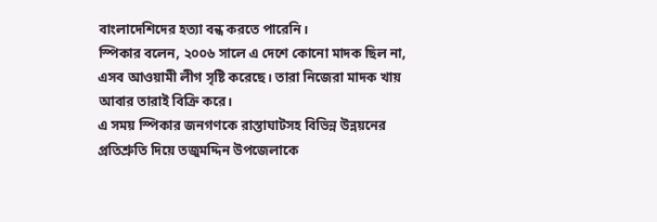বাংলাদেশিদের হত্যা বন্ধ করতে পারেনি।
স্পিকার বলেন, ২০০৬ সালে এ দেশে কোনো মাদক ছিল না, এসব আওয়ামী লীগ সৃষ্টি করেছে। তারা নিজেরা মাদক খায় আবার তারাই বিক্রি করে।
এ সময় স্পিকার জনগণকে রাস্তাঘাটসহ বিভিন্ন উন্নয়নের প্রতিশ্রুতি দিয়ে তজুমদ্দিন উপজেলাকে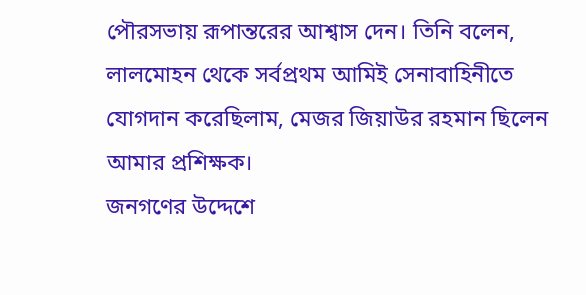পৌরসভায় রূপান্তরের আশ্বাস দেন। তিনি বলেন, লালমোহন থেকে সর্বপ্রথম আমিই সেনাবাহিনীতে যোগদান করেছিলাম, মেজর জিয়াউর রহমান ছিলেন আমার প্রশিক্ষক।
জনগণের উদ্দেশে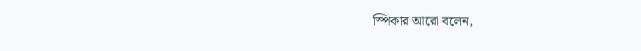স্পিকার আরো বলেন,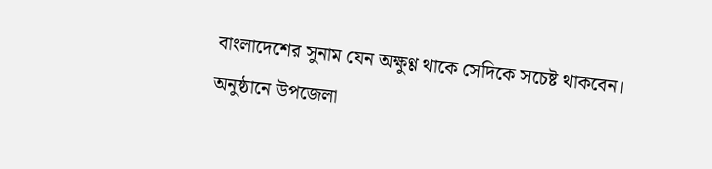বাংলাদেশের সুনাম যেন অক্ষুণ্ণ থাকে সেদিকে সচেষ্ট থাকবেন।
অনুষ্ঠানে উপজেলা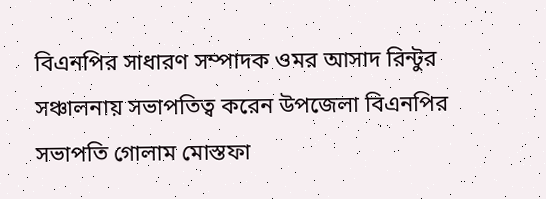বিএনপির সাধারণ সম্পাদক ওমর আসাদ রিন্টুর সঞ্চালনায় সভাপতিত্ব করেন উপজেলা বিএনপির সভাপতি গোলাম মোস্তফা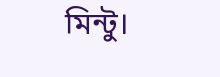মিন্টু।